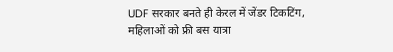UDF सरकार बनते ही केरल में जेंडर टिकटिंग, महिलाओं को फ्री बस यात्रा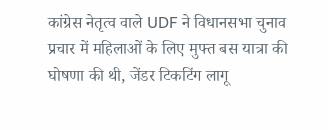कांग्रेस नेतृत्व वाले UDF ने विधानसभा चुनाव प्रचार में महिलाओं के लिए मुफ्त बस यात्रा की घोषणा की थी, जेंडर टिकटिंग लागू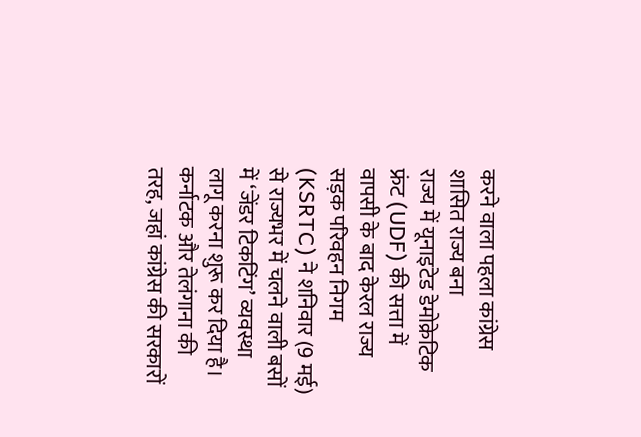करने वाला पहला कांग्रेस शासित राज्य बना
राज्य में यूनाइटेड डेमोक्रेटिक फ्रंट (UDF) की सत्ता में वापसी के बाद केरल राज्य सड़क परिवहन निगम (KSRTC) ने शनिवार (9 मई) से राज्यभर में चलने वाली बसों में ‘जेंडर टिकटिंग’ व्यवस्था लागू करना शुरू कर दिया है।
कर्नाटक और तेलंगाना की तरह, जहां कांग्रेस की सरकारों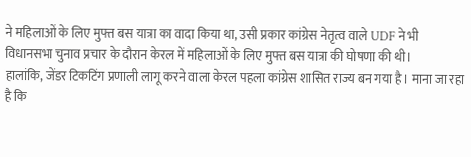ने महिलाओं के लिए मुफ्त बस यात्रा का वादा किया था, उसी प्रकार कांग्रेस नेतृत्व वाले UDF ने भी विधानसभा चुनाव प्रचार के दौरान केरल में महिलाओं के लिए मुफ्त बस यात्रा की घोषणा की थी।
हालांकि, जेंडर टिकटिंग प्रणाली लागू करने वाला केरल पहला कांग्रेस शासित राज्य बन गया है। माना जा रहा है कि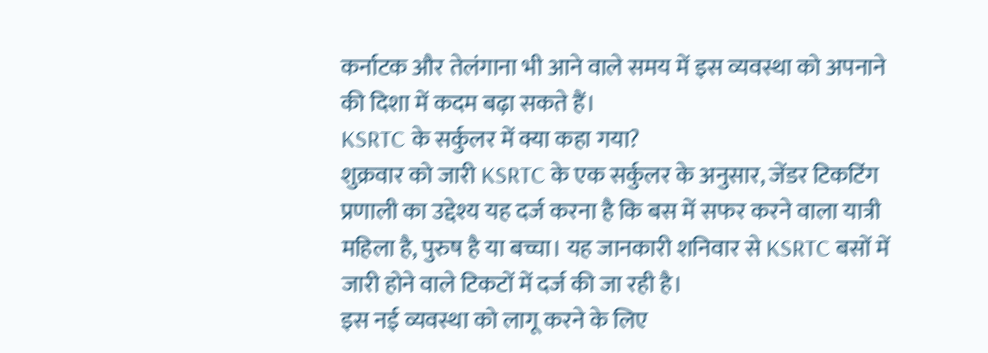कर्नाटक और तेलंगाना भी आने वाले समय में इस व्यवस्था को अपनाने की दिशा में कदम बढ़ा सकते हैं।
KSRTC के सर्कुलर में क्या कहा गया?
शुक्रवार को जारी KSRTC के एक सर्कुलर के अनुसार, जेंडर टिकटिंग प्रणाली का उद्देश्य यह दर्ज करना है कि बस में सफर करने वाला यात्री महिला है, पुरुष है या बच्चा। यह जानकारी शनिवार से KSRTC बसों में जारी होने वाले टिकटों में दर्ज की जा रही है।
इस नई व्यवस्था को लागू करने के लिए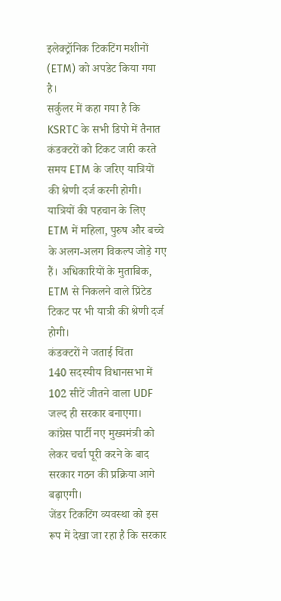इलेक्ट्रॉनिक टिकटिंग मशीनों (ETM) को अपडेट किया गया है।
सर्कुलर में कहा गया है कि KSRTC के सभी डिपो में तैनात कंडक्टरों को टिकट जारी करते समय ETM के जरिए यात्रियों की श्रेणी दर्ज करनी होगी।
यात्रियों की पहचान के लिए ETM में महिला, पुरुष और बच्चे के अलग-अलग विकल्प जोड़े गए हैं। अधिकारियों के मुताबिक, ETM से निकलने वाले प्रिंटेड टिकट पर भी यात्री की श्रेणी दर्ज होगी।
कंडक्टरों ने जताई चिंता
140 सदस्यीय विधानसभा में 102 सीटें जीतने वाला UDF जल्द ही सरकार बनाएगा। कांग्रेस पार्टी नए मुख्यमंत्री को लेकर चर्चा पूरी करने के बाद सरकार गठन की प्रक्रिया आगे बढ़ाएगी।
जेंडर टिकटिंग व्यवस्था को इस रूप में देखा जा रहा है कि सरकार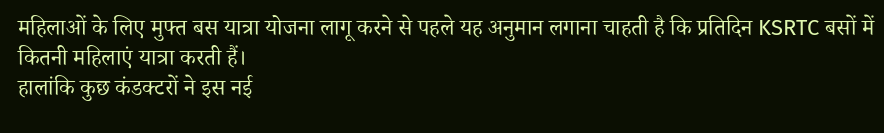महिलाओं के लिए मुफ्त बस यात्रा योजना लागू करने से पहले यह अनुमान लगाना चाहती है कि प्रतिदिन KSRTC बसों में कितनी महिलाएं यात्रा करती हैं।
हालांकि कुछ कंडक्टरों ने इस नई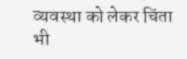व्यवस्था को लेकर चिंता भी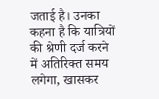जताई है। उनका कहना है कि यात्रियों की श्रेणी दर्ज करने में अतिरिक्त समय लगेगा, खासकर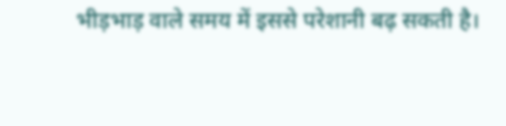भीड़भाड़ वाले समय में इससे परेशानी बढ़ सकती है।